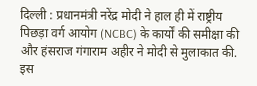दिल्ली : प्रधानमंत्री नरेंद्र मोदी ने हाल ही में राष्ट्रीय पिछड़ा वर्ग आयोग (NCBC) के कार्यों की समीक्षा की और हंसराज गंगाराम अहीर ने मोदी से मुलाकात की. इस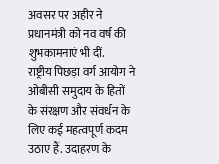अवसर पर अहीर ने प्रधानमंत्री को नव वर्ष की शुभकामनाएं भी दीं.
राष्ट्रीय पिछड़ा वर्ग आयोग ने ओबीसी समुदाय के हितों के संरक्षण और संवर्धन के लिए कई महत्वपूर्ण कदम उठाए हैं. उदाहरण के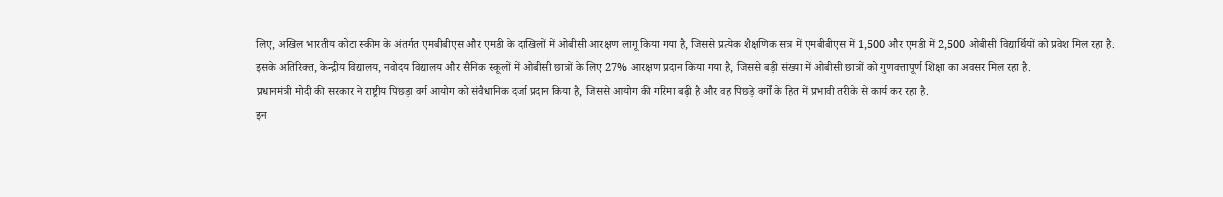लिए, अखिल भारतीय कोटा स्कीम के अंतर्गत एमबीबीएस और एमडी के दाखिलों में ओबीसी आरक्षण लागू किया गया है, जिससे प्रत्येक शैक्षणिक सत्र में एमबीबीएस में 1,500 और एमडी में 2,500 ओबीसी विद्यार्थियों को प्रवेश मिल रहा है.
इसके अतिरिक्त, केन्द्रीय विद्यालय, नवोदय विद्यालय और सैनिक स्कूलों में ओबीसी छात्रों के लिए 27% आरक्षण प्रदान किया गया है, जिससे बड़ी संख्या में ओबीसी छात्रों को गुणवत्तापूर्ण शिक्षा का अवसर मिल रहा है.
प्रधानमंत्री मोदी की सरकार ने राष्ट्रीय पिछड़ा वर्ग आयोग को संवैधानिक दर्जा प्रदान किया है, जिससे आयोग की गरिमा बढ़ी है और वह पिछड़े वर्गों के हित में प्रभावी तरीके से कार्य कर रहा है.
इन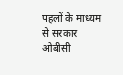पहलों के माध्यम से सरकार ओबीसी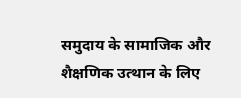समुदाय के सामाजिक और शैक्षणिक उत्थान के लिए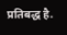प्रतिबद्ध है.